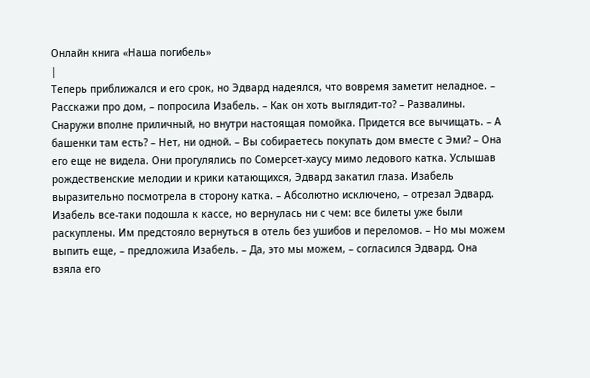Онлайн книга «Наша погибель»
|
Теперь приближался и его срок, но Эдвард надеялся, что вовремя заметит неладное. – Расскажи про дом, – попросила Изабель. – Как он хоть выглядит-то? – Развалины. Снаружи вполне приличный, но внутри настоящая помойка. Придется все вычищать. – А башенки там есть? – Нет, ни одной. – Вы собираетесь покупать дом вместе с Эми? – Она его еще не видела. Они прогулялись по Сомерсет-хаусу мимо ледового катка. Услышав рождественские мелодии и крики катающихся, Эдвард закатил глаза. Изабель выразительно посмотрела в сторону катка. – Абсолютно исключено, – отрезал Эдвард. Изабель все-таки подошла к кассе, но вернулась ни с чем: все билеты уже были раскуплены. Им предстояло вернуться в отель без ушибов и переломов. – Но мы можем выпить еще, – предложила Изабель. – Да, это мы можем, – согласился Эдвард. Она взяла его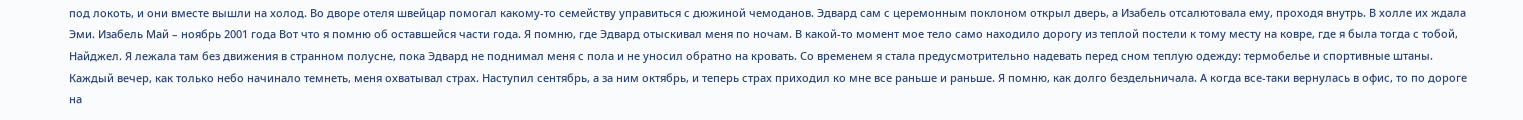под локоть, и они вместе вышли на холод. Во дворе отеля швейцар помогал какому-то семейству управиться с дюжиной чемоданов. Эдвард сам с церемонным поклоном открыл дверь, а Изабель отсалютовала ему, проходя внутрь. В холле их ждала Эми. Изабель Май – ноябрь 2001 года Вот что я помню об оставшейся части года. Я помню, где Эдвард отыскивал меня по ночам. В какой-то момент мое тело само находило дорогу из теплой постели к тому месту на ковре, где я была тогда с тобой, Найджел. Я лежала там без движения в странном полусне, пока Эдвард не поднимал меня с пола и не уносил обратно на кровать. Со временем я стала предусмотрительно надевать перед сном теплую одежду: термобелье и спортивные штаны. Каждый вечер, как только небо начинало темнеть, меня охватывал страх. Наступил сентябрь, а за ним октябрь, и теперь страх приходил ко мне все раньше и раньше. Я помню, как долго бездельничала. А когда все-таки вернулась в офис, то по дороге на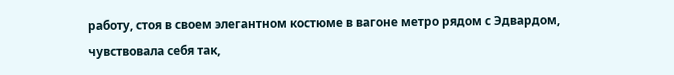работу, стоя в своем элегантном костюме в вагоне метро рядом с Эдвардом, чувствовала себя так,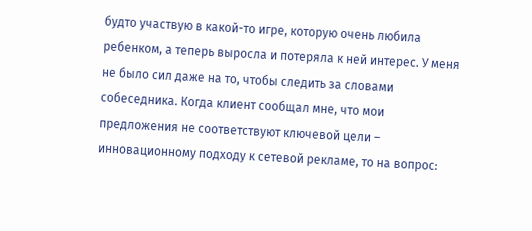будто участвую в какой-то игре, которую очень любила ребенком, а теперь выросла и потеряла к ней интерес. У меня не было сил даже на то, чтобы следить за словами собеседника. Когда клиент сообщал мне, что мои предложения не соответствуют ключевой цели – инновационному подходу к сетевой рекламе, то на вопрос: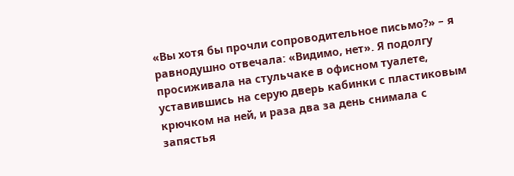«Вы хотя бы прочли сопроводительное письмо?» – я равнодушно отвечала: «Видимо, нет». Я подолгу просиживала на стульчаке в офисном туалете, уставившись на серую дверь кабинки с пластиковым крючком на ней, и раза два за день снимала с запястья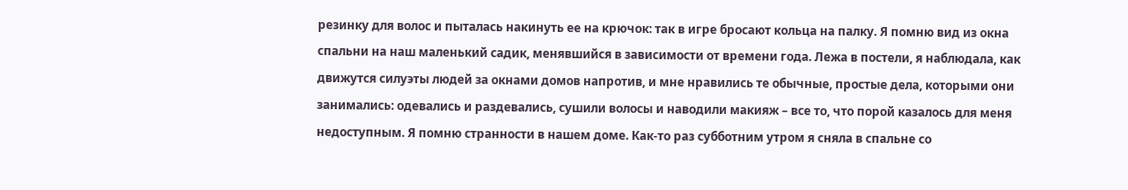резинку для волос и пыталась накинуть ее на крючок: так в игре бросают кольца на палку. Я помню вид из окна спальни на наш маленький садик, менявшийся в зависимости от времени года. Лежа в постели, я наблюдала, как движутся силуэты людей за окнами домов напротив, и мне нравились те обычные, простые дела, которыми они занимались: одевались и раздевались, сушили волосы и наводили макияж – все то, что порой казалось для меня недоступным. Я помню странности в нашем доме. Как-то раз субботним утром я сняла в спальне со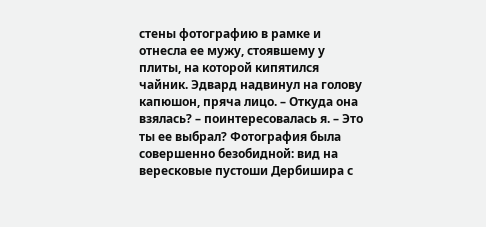стены фотографию в рамке и отнесла ее мужу, стоявшему у плиты, на которой кипятился чайник. Эдвард надвинул на голову капюшон, пряча лицо. – Откуда она взялась? – поинтересовалась я. – Это ты ее выбрал? Фотография была совершенно безобидной: вид на вересковые пустоши Дербишира с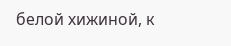белой хижиной, к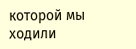которой мы ходили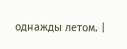однажды летом. |